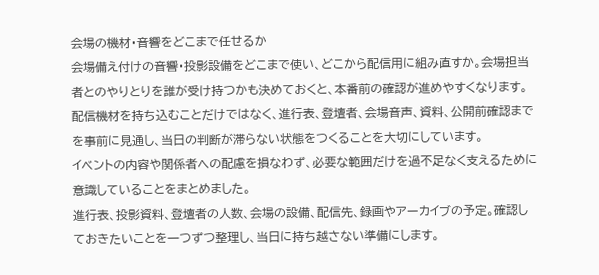会場の機材・音響をどこまで任せるか
会場備え付けの音響・投影設備をどこまで使い、どこから配信用に組み直すか。会場担当者とのやりとりを誰が受け持つかも決めておくと、本番前の確認が進めやすくなります。
配信機材を持ち込むことだけではなく、進行表、登壇者、会場音声、資料、公開前確認までを事前に見通し、当日の判断が滞らない状態をつくることを大切にしています。
イベントの内容や関係者への配慮を損なわず、必要な範囲だけを過不足なく支えるために意識していることをまとめました。
進行表、投影資料、登壇者の人数、会場の設備、配信先、録画やアーカイブの予定。確認しておきたいことを一つずつ整理し、当日に持ち越さない準備にします。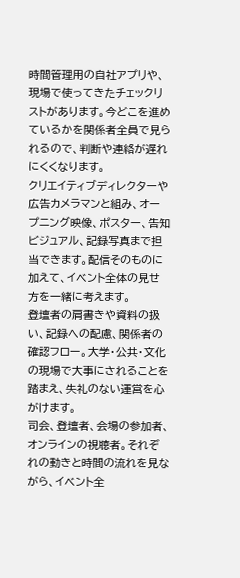時間管理用の自社アプリや、現場で使ってきたチェックリストがあります。今どこを進めているかを関係者全員で見られるので、判断や連絡が遅れにくくなります。
クリエイティブディレクターや広告カメラマンと組み、オープニング映像、ポスター、告知ビジュアル、記録写真まで担当できます。配信そのものに加えて、イベント全体の見せ方を一緒に考えます。
登壇者の肩書きや資料の扱い、記録への配慮、関係者の確認フロー。大学・公共・文化の現場で大事にされることを踏まえ、失礼のない運営を心がけます。
司会、登壇者、会場の参加者、オンラインの視聴者。それぞれの動きと時間の流れを見ながら、イベント全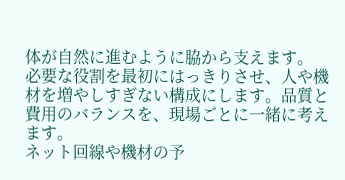体が自然に進むように脇から支えます。
必要な役割を最初にはっきりさせ、人や機材を増やしすぎない構成にします。品質と費用のバランスを、現場ごとに一緒に考えます。
ネット回線や機材の予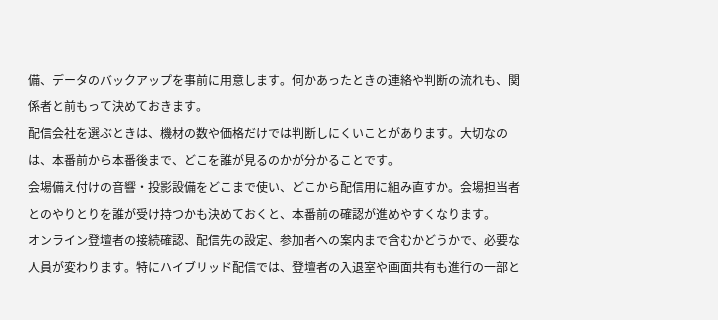備、データのバックアップを事前に用意します。何かあったときの連絡や判断の流れも、関係者と前もって決めておきます。
配信会社を選ぶときは、機材の数や価格だけでは判断しにくいことがあります。大切なのは、本番前から本番後まで、どこを誰が見るのかが分かることです。
会場備え付けの音響・投影設備をどこまで使い、どこから配信用に組み直すか。会場担当者とのやりとりを誰が受け持つかも決めておくと、本番前の確認が進めやすくなります。
オンライン登壇者の接続確認、配信先の設定、参加者への案内まで含むかどうかで、必要な人員が変わります。特にハイブリッド配信では、登壇者の入退室や画面共有も進行の一部と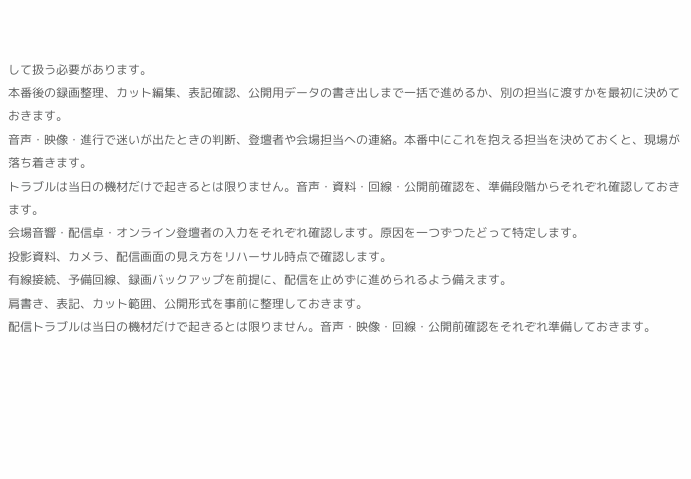して扱う必要があります。
本番後の録画整理、カット編集、表記確認、公開用データの書き出しまで一括で進めるか、別の担当に渡すかを最初に決めておきます。
音声・映像・進行で迷いが出たときの判断、登壇者や会場担当への連絡。本番中にこれを抱える担当を決めておくと、現場が落ち着きます。
トラブルは当日の機材だけで起きるとは限りません。音声・資料・回線・公開前確認を、準備段階からそれぞれ確認しておきます。
会場音響・配信卓・オンライン登壇者の入力をそれぞれ確認します。原因を一つずつたどって特定します。
投影資料、カメラ、配信画面の見え方をリハーサル時点で確認します。
有線接続、予備回線、録画バックアップを前提に、配信を止めずに進められるよう備えます。
肩書き、表記、カット範囲、公開形式を事前に整理しておきます。
配信トラブルは当日の機材だけで起きるとは限りません。音声・映像・回線・公開前確認をそれぞれ準備しておきます。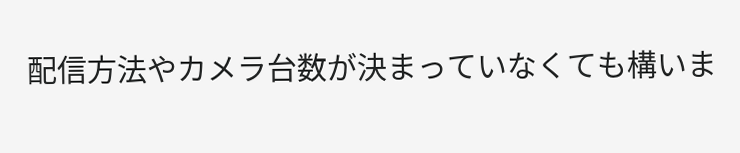配信方法やカメラ台数が決まっていなくても構いま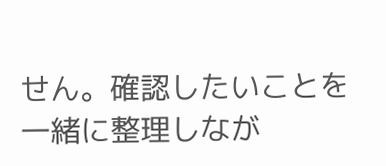せん。確認したいことを一緒に整理しなが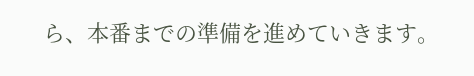ら、本番までの準備を進めていきます。